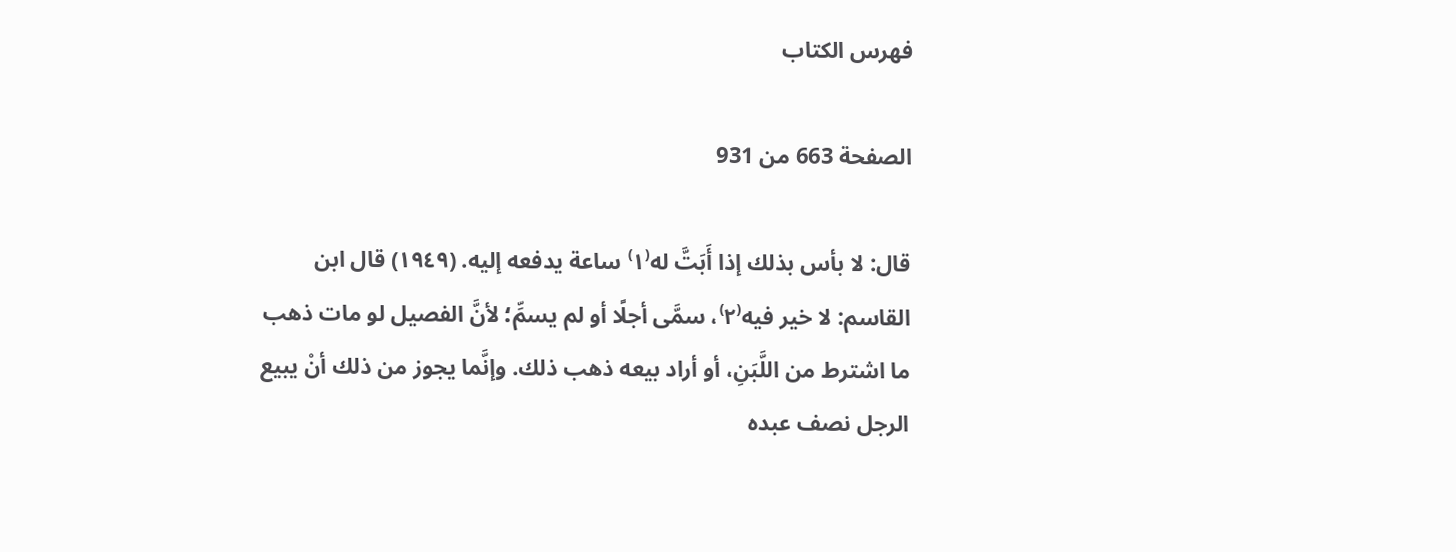فهرس الكتاب

الصفحة 663 من 931

قال: لا بأس بذلك إذا أَبَتَّ له⁽١⁾ ساعة يدفعه إليه. (١٩٤٩) قال ابن القاسم: لا خير فيه⁽٢⁾، سمَّى أجلًا أو لم يسمِّ؛ لأنَّ الفصيل لو مات ذهب ما اشترط من اللَّبَنِ، أو أراد بيعه ذهب ذلك. وإنَّما يجوز من ذلك أنْ يبيع الرجل نصف عبده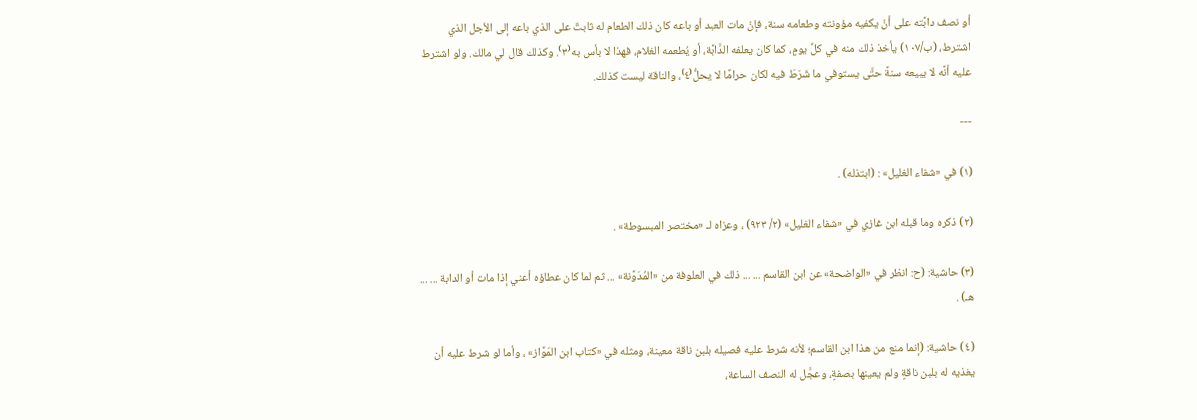أو نصف دابَّته على أنْ يكفيه مؤونته وطعامه سنة، فإنْ مات العبد أو باعه كان ذلك الطعام له ثابتٌ على الذي باعه إلى الأجل الذي اشترط، (ب/١٠٧) يأخذ ذلك منه في كلِّ يومٍ، كما كان يعلفه الدَّابَّة، أو يُطعمه الغلام، فهذا لا بأس به⁽٣⁾. وكذلك قال لي مالك. ولو اشترط عليه أنَّه لا يبيعه سنةً حتَّى يستوفي ما شَرَطَ فيه لكان حرامًا لا يحلُّ⁽٤⁾، والناقة ليست كذلك.

---

(١) في «شفاء الغليل» : (ابتذله) .

(٢) ذكره وما قبله ابن غازي في «شفاء الغليل» (٢/ ٩٢٣) ، وعزاه لـ «مختصر المبسوطة» .

(٣) حاشية: (ح: انظر في «الواضحة» عن ابن القاسم ... ... ذلك في العلوفة من «المُدَوَّنة» ... ثم لما كان عطاؤه أعني إذا مات أو الدابة ... ... هـ) .

(٤) حاشية: (إنما منع من هذا ابن القاسم؛ لأنه شرط عليه فصيله بلبن ناقة معينة، ومثله في «كتاب ابن المَوَّاز» ، وأما لو شرط عليه أن يغذيه له بلبن ناقةٍ ولم يعينها بصفةٍ، وعجَّل له النصف الساعة،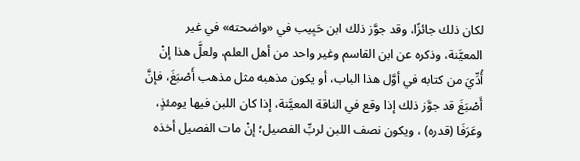لكان ذلك جائزًا، وقد جوَّز ذلك ابن حَبِيب في «واضحته» في غير المعيَّنة، وذكره عن ابن القاسم وغير واحد من أهل العلم، ولعلَّ هذا إنْ أُدِّيَ من كتابه في أوَّل هذا الباب، أو يكون مذهبه مثل مذهب أَصْبَغَ، فإنَّ أَصْبَغَ قد جوَّز ذلك إذا وقع في الناقة المعيَّنة، إذا كان اللبن فيها يومئذٍ، وعَرَفَا (قدره) ، ويكون نصف اللبن لربِّ الفصيل؛ إنْ مات الفصيل أخذه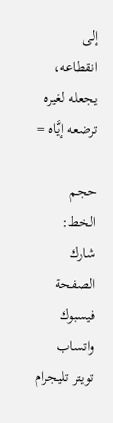إلى انقطاعه، يجعله لغيره ترضعه إيَّاه =

حجم الخط:
شارك الصفحة
فيسبوك واتساب تويتر تليجرام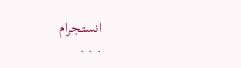انستجرام
. . .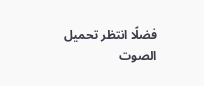فضلًا انتظر تحميل الصوت